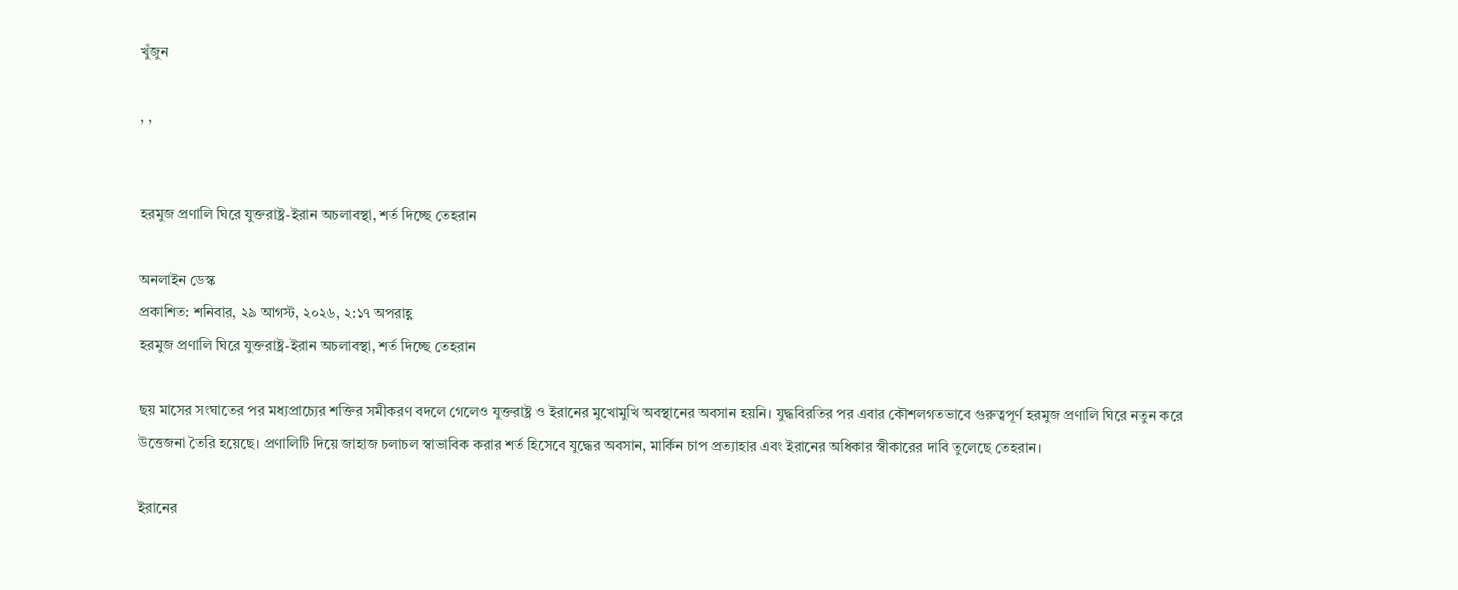খুঁজুন

, ,


হরমুজ প্রণালি ঘিরে যুক্তরাষ্ট্র-ইরান অচলাবস্থা, শর্ত দিচ্ছে তেহরান

অনলাইন ডেস্ক
প্রকাশিত: শনিবার, ২৯ আগস্ট, ২০২৬, ২:১৭ অপরাহ্ণ
হরমুজ প্রণালি ঘিরে যুক্তরাষ্ট্র-ইরান অচলাবস্থা, শর্ত দিচ্ছে তেহরান

ছয় মাসের সংঘাতের পর মধ্যপ্রাচ্যের শক্তির সমীকরণ বদলে গেলেও যুক্তরাষ্ট্র ও ইরানের মুখোমুখি অবস্থানের অবসান হয়নি। যুদ্ধবিরতির পর এবার কৌশলগতভাবে গুরুত্বপূর্ণ হরমুজ প্রণালি ঘিরে নতুন করে উত্তেজনা তৈরি হয়েছে। প্রণালিটি দিয়ে জাহাজ চলাচল স্বাভাবিক করার শর্ত হিসেবে যুদ্ধের অবসান, মার্কিন চাপ প্রত্যাহার এবং ইরানের অধিকার স্বীকারের দাবি তুলেছে তেহরান।

ইরানের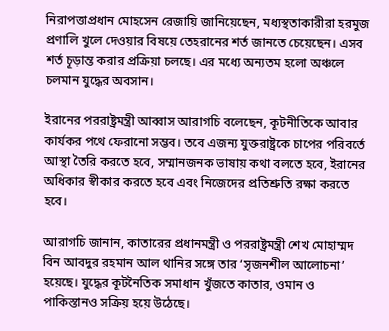নিরাপত্তাপ্রধান মোহসেন রেজায়ি জানিয়েছেন, মধ্যস্থতাকারীরা হরমুজ প্রণালি খুলে দেওয়ার বিষয়ে তেহরানের শর্ত জানতে চেয়েছেন। এসব শর্ত চূড়ান্ত করার প্রক্রিয়া চলছে। এর মধ্যে অন্যতম হলো অঞ্চলে চলমান যুদ্ধের অবসান।

ইরানের পররাষ্ট্রমন্ত্রী আব্বাস আরাগচি বলেছেন, কূটনীতিকে আবার কার্যকর পথে ফেরানো সম্ভব। তবে এজন্য যুক্তরাষ্ট্রকে চাপের পরিবর্তে আস্থা তৈরি করতে হবে, সম্মানজনক ভাষায় কথা বলতে হবে, ইরানের অধিকার স্বীকার করতে হবে এবং নিজেদের প্রতিশ্রুতি রক্ষা করতে হবে।

আরাগচি জানান, কাতারের প্রধানমন্ত্রী ও পররাষ্ট্রমন্ত্রী শেখ মোহাম্মদ বিন আবদুর রহমান আল থানির সঙ্গে তার ‘সৃজনশীল আলোচনা’ হয়েছে। যুদ্ধের কূটনৈতিক সমাধান খুঁজতে কাতার, ওমান ও পাকিস্তানও সক্রিয় হয়ে উঠেছে।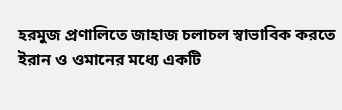হরমুজ প্রণালিতে জাহাজ চলাচল স্বাভাবিক করতে ইরান ও ওমানের মধ্যে একটি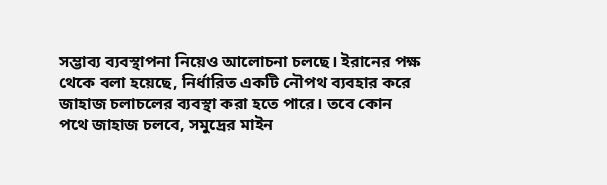সম্ভাব্য ব্যবস্থাপনা নিয়েও আলোচনা চলছে। ইরানের পক্ষ থেকে বলা হয়েছে, নির্ধারিত একটি নৌপথ ব্যবহার করে জাহাজ চলাচলের ব্যবস্থা করা হতে পারে। তবে কোন পথে জাহাজ চলবে, সমুদ্রের মাইন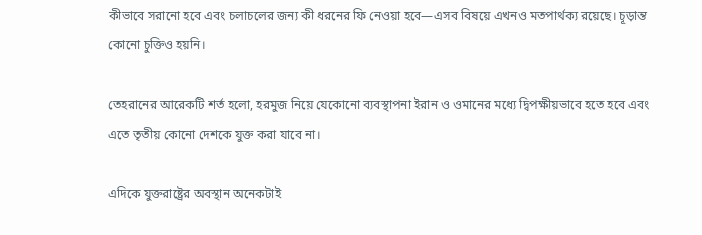কীভাবে সরানো হবে এবং চলাচলের জন্য কী ধরনের ফি নেওয়া হবে—এসব বিষয়ে এখনও মতপার্থক্য রয়েছে। চূড়ান্ত কোনো চুক্তিও হয়নি।

তেহরানের আরেকটি শর্ত হলো, হরমুজ নিয়ে যেকোনো ব্যবস্থাপনা ইরান ও ওমানের মধ্যে দ্বিপক্ষীয়ভাবে হতে হবে এবং এতে তৃতীয় কোনো দেশকে যুক্ত করা যাবে না।

এদিকে যুক্তরাষ্ট্রের অবস্থান অনেকটাই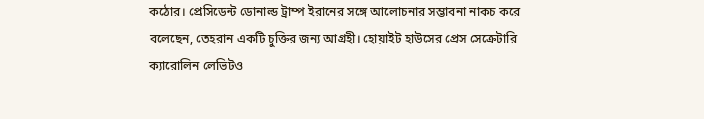কঠোর। প্রেসিডেন্ট ডোনাল্ড ট্রাম্প ইরানের সঙ্গে আলোচনার সম্ভাবনা নাকচ করে বলেছেন, তেহরান একটি চুক্তির জন্য আগ্রহী। হোয়াইট হাউসের প্রেস সেক্রেটারি ক্যারোলিন লেভিটও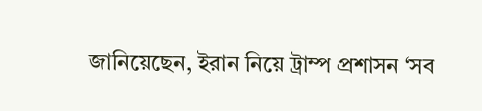জানিয়েছেন, ইরান নিয়ে ট্রাম্প প্রশাসন ‘সব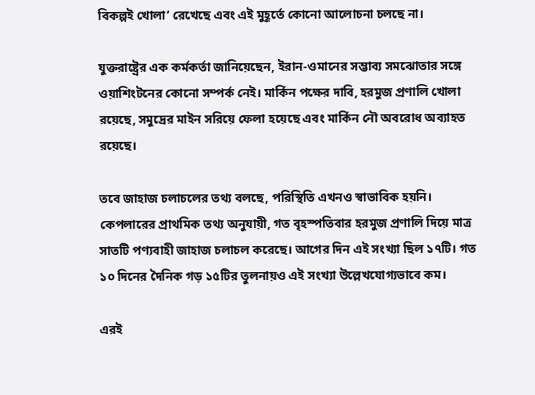বিকল্পই খোলা’ রেখেছে এবং এই মুহূর্তে কোনো আলোচনা চলছে না।

যুক্তরাষ্ট্রের এক কর্মকর্তা জানিয়েছেন, ইরান-ওমানের সম্ভাব্য সমঝোতার সঙ্গে ওয়াশিংটনের কোনো সম্পর্ক নেই। মার্কিন পক্ষের দাবি, হরমুজ প্রণালি খোলা রয়েছে, সমুদ্রের মাইন সরিয়ে ফেলা হয়েছে এবং মার্কিন নৌ অবরোধ অব্যাহত রয়েছে।

তবে জাহাজ চলাচলের তথ্য বলছে, পরিস্থিতি এখনও স্বাভাবিক হয়নি। কেপলারের প্রাথমিক তথ্য অনুযায়ী, গত বৃহস্পতিবার হরমুজ প্রণালি দিয়ে মাত্র সাতটি পণ্যবাহী জাহাজ চলাচল করেছে। আগের দিন এই সংখ্যা ছিল ১৭টি। গত ১০ দিনের দৈনিক গড় ১৫টির তুলনায়ও এই সংখ্যা উল্লেখযোগ্যভাবে কম।

এরই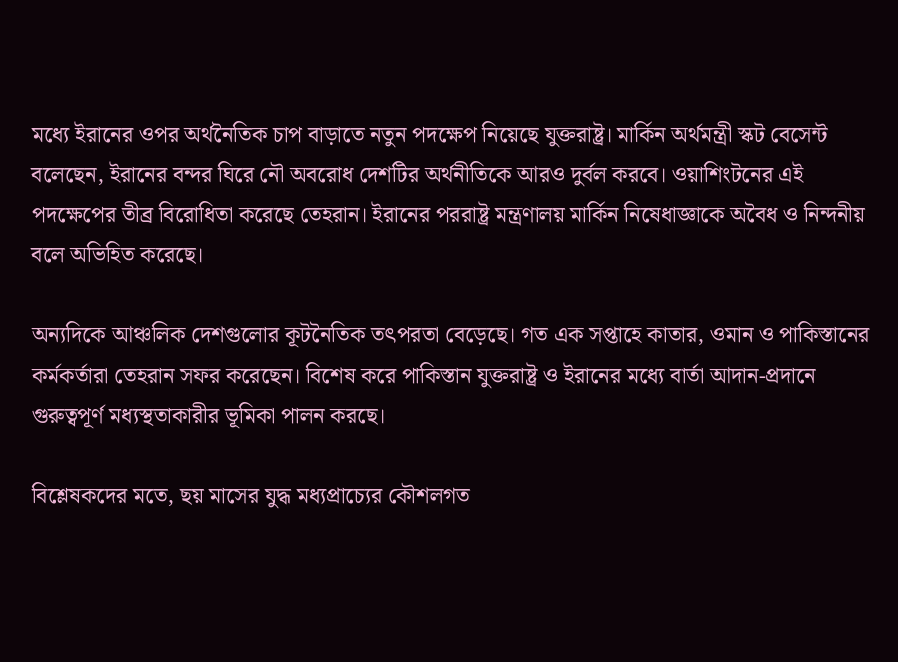মধ্যে ইরানের ওপর অর্থনৈতিক চাপ বাড়াতে নতুন পদক্ষেপ নিয়েছে যুক্তরাষ্ট্র। মার্কিন অর্থমন্ত্রী স্কট বেসেন্ট বলেছেন, ইরানের বন্দর ঘিরে নৌ অবরোধ দেশটির অর্থনীতিকে আরও দুর্বল করবে। ওয়াশিংটনের এই পদক্ষেপের তীব্র বিরোধিতা করেছে তেহরান। ইরানের পররাষ্ট্র মন্ত্রণালয় মার্কিন নিষেধাজ্ঞাকে অবৈধ ও নিন্দনীয় বলে অভিহিত করেছে।

অন্যদিকে আঞ্চলিক দেশগুলোর কূটনৈতিক তৎপরতা বেড়েছে। গত এক সপ্তাহে কাতার, ওমান ও পাকিস্তানের কর্মকর্তারা তেহরান সফর করেছেন। বিশেষ করে পাকিস্তান যুক্তরাষ্ট্র ও ইরানের মধ্যে বার্তা আদান-প্রদানে গুরুত্বপূর্ণ মধ্যস্থতাকারীর ভূমিকা পালন করছে।

বিশ্লেষকদের মতে, ছয় মাসের যুদ্ধ মধ্যপ্রাচ্যের কৌশলগত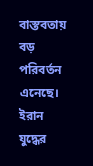বাস্তবতায় বড় পরিবর্তন এনেছে। ইরান যুদ্ধের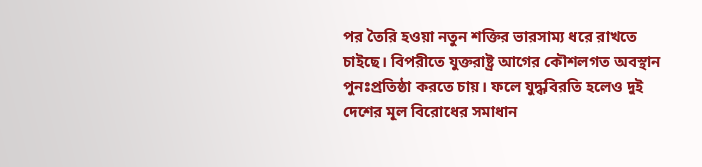পর তৈরি হওয়া নতুন শক্তির ভারসাম্য ধরে রাখতে চাইছে। বিপরীতে যুক্তরাষ্ট্র আগের কৌশলগত অবস্থান পুনঃপ্রতিষ্ঠা করতে চায়। ফলে যুদ্ধবিরতি হলেও দুই দেশের মূল বিরোধের সমাধান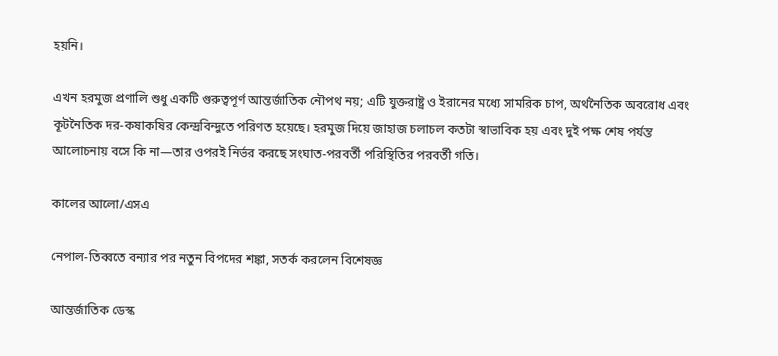হয়নি।

এখন হরমুজ প্রণালি শুধু একটি গুরুত্বপূর্ণ আন্তর্জাতিক নৌপথ নয়; এটি যুক্তরাষ্ট্র ও ইরানের মধ্যে সামরিক চাপ, অর্থনৈতিক অবরোধ এবং কূটনৈতিক দর-কষাকষির কেন্দ্রবিন্দুতে পরিণত হয়েছে। হরমুজ দিয়ে জাহাজ চলাচল কতটা স্বাভাবিক হয় এবং দুই পক্ষ শেষ পর্যন্ত আলোচনায় বসে কি না—তার ওপরই নির্ভর করছে সংঘাত-পরবর্তী পরিস্থিতির পরবর্তী গতি।

কালের আলো/এসএ

নেপাল-তিব্বতে বন্যার পর নতুন বিপদের শঙ্কা, সতর্ক করলেন বিশেষজ্ঞ

আন্তর্জাতিক ডেস্ক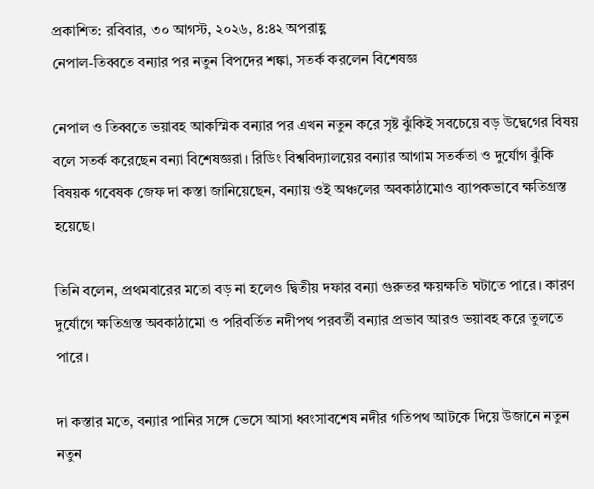প্রকাশিত: রবিবার, ৩০ আগস্ট, ২০২৬, ৪:৪২ অপরাহ্ণ
নেপাল-তিব্বতে বন্যার পর নতুন বিপদের শঙ্কা, সতর্ক করলেন বিশেষজ্ঞ

নেপাল ও তিব্বতে ভয়াবহ আকস্মিক বন্যার পর এখন নতুন করে সৃষ্ট ঝুঁকিই সবচেয়ে বড় উদ্বেগের বিষয় বলে সতর্ক করেছেন বন্যা বিশেষজ্ঞরা। রিডিং বিশ্ববিদ্যালয়ের বন্যার আগাম সতর্কতা ও দুর্যোগ ঝুঁকি বিষয়ক গবেষক জেফ দা কস্তা জানিয়েছেন, বন্যায় ওই অঞ্চলের অবকাঠামোও ব্যাপকভাবে ক্ষতিগ্রস্ত হয়েছে।

তিনি বলেন, প্রথমবারের মতো বড় না হলেও দ্বিতীয় দফার বন্যা গুরুতর ক্ষয়ক্ষতি ঘটাতে পারে। কারণ দুর্যোগে ক্ষতিগ্রস্ত অবকাঠামো ও পরিবর্তিত নদীপথ পরবর্তী বন্যার প্রভাব আরও ভয়াবহ করে তুলতে পারে।

দা কস্তার মতে, বন্যার পানির সঙ্গে ভেসে আসা ধ্বংসাবশেষ নদীর গতিপথ আটকে দিয়ে উজানে নতুন নতুন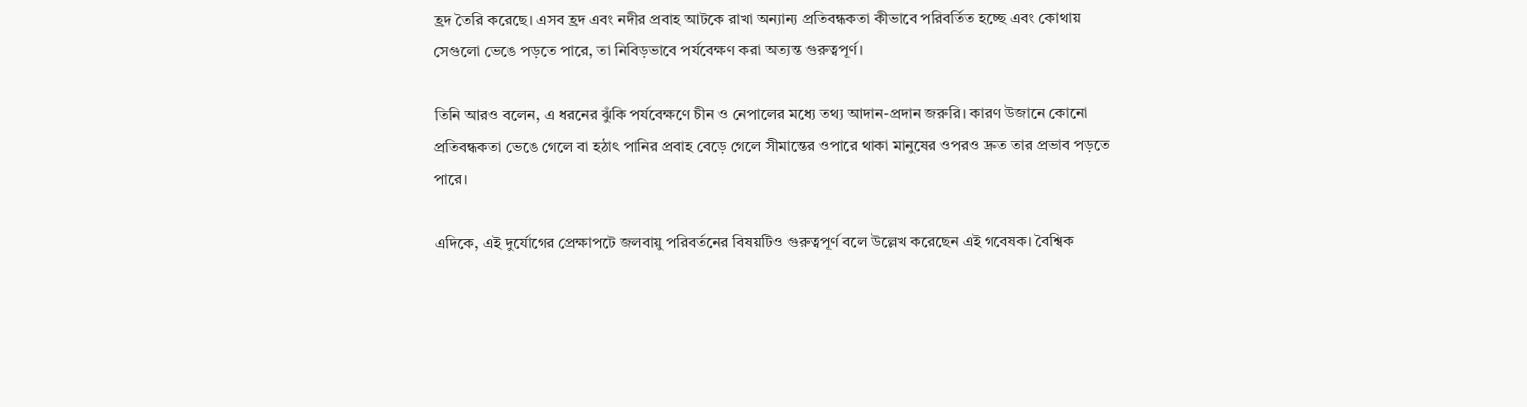হ্রদ তৈরি করেছে। এসব হ্রদ এবং নদীর প্রবাহ আটকে রাখা অন্যান্য প্রতিবন্ধকতা কীভাবে পরিবর্তিত হচ্ছে এবং কোথায় সেগুলো ভেঙে পড়তে পারে, তা নিবিড়ভাবে পর্যবেক্ষণ করা অত্যন্ত গুরুত্বপূর্ণ।

তিনি আরও বলেন, এ ধরনের ঝুঁকি পর্যবেক্ষণে চীন ও নেপালের মধ্যে তথ্য আদান-প্রদান জরুরি। কারণ উজানে কোনো প্রতিবন্ধকতা ভেঙে গেলে বা হঠাৎ পানির প্রবাহ বেড়ে গেলে সীমান্তের ওপারে থাকা মানুষের ওপরও দ্রুত তার প্রভাব পড়তে পারে।

এদিকে, এই দুর্যোগের প্রেক্ষাপটে জলবায়ু পরিবর্তনের বিষয়টিও গুরুত্বপূর্ণ বলে উল্লেখ করেছেন এই গবেষক। বৈশ্বিক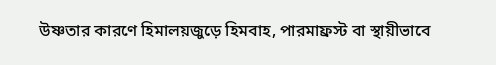উষ্ণতার কারণে হিমালয়জুড়ে হিমবাহ, পারমাফ্রস্ট বা স্থায়ীভাবে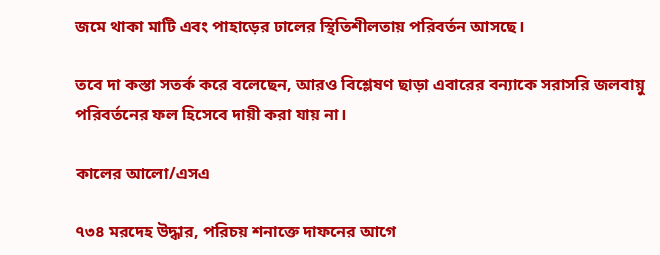জমে থাকা মাটি এবং পাহাড়ের ঢালের স্থিতিশীলতায় পরিবর্তন আসছে।

তবে দা কস্তা সতর্ক করে বলেছেন, আরও বিশ্লেষণ ছাড়া এবারের বন্যাকে সরাসরি জলবায়ু পরিবর্তনের ফল হিসেবে দায়ী করা যায় না।

কালের আলো/এসএ

৭৩৪ মরদেহ উদ্ধার, পরিচয় শনাক্তে দাফনের আগে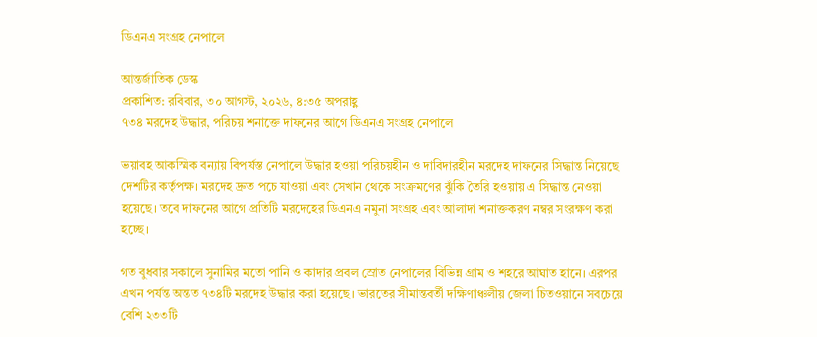ডিএনএ সংগ্রহ নেপালে

আন্তর্জাতিক ডেস্ক
প্রকাশিত: রবিবার, ৩০ আগস্ট, ২০২৬, ৪:৩৫ অপরাহ্ণ
৭৩৪ মরদেহ উদ্ধার, পরিচয় শনাক্তে দাফনের আগে ডিএনএ সংগ্রহ নেপালে

ভয়াবহ আকস্মিক বন্যায় বিপর্যস্ত নেপালে উদ্ধার হওয়া পরিচয়হীন ও দাবিদারহীন মরদেহ দাফনের সিদ্ধান্ত নিয়েছে দেশটির কর্তৃপক্ষ। মরদেহ দ্রুত পচে যাওয়া এবং সেখান থেকে সংক্রমণের ঝুঁকি তৈরি হওয়ায় এ সিদ্ধান্ত নেওয়া হয়েছে। তবে দাফনের আগে প্রতিটি মরদেহের ডিএনএ নমুনা সংগ্রহ এবং আলাদা শনাক্তকরণ নম্বর সংরক্ষণ করা হচ্ছে।

গত বুধবার সকালে সুনামির মতো পানি ও কাদার প্রবল স্রোত নেপালের বিভিন্ন গ্রাম ও শহরে আঘাত হানে। এরপর এখন পর্যন্ত অন্তত ৭৩৪টি মরদেহ উদ্ধার করা হয়েছে। ভারতের সীমান্তবর্তী দক্ষিণাঞ্চলীয় জেলা চিতওয়ানে সবচেয়ে বেশি ২৩৩টি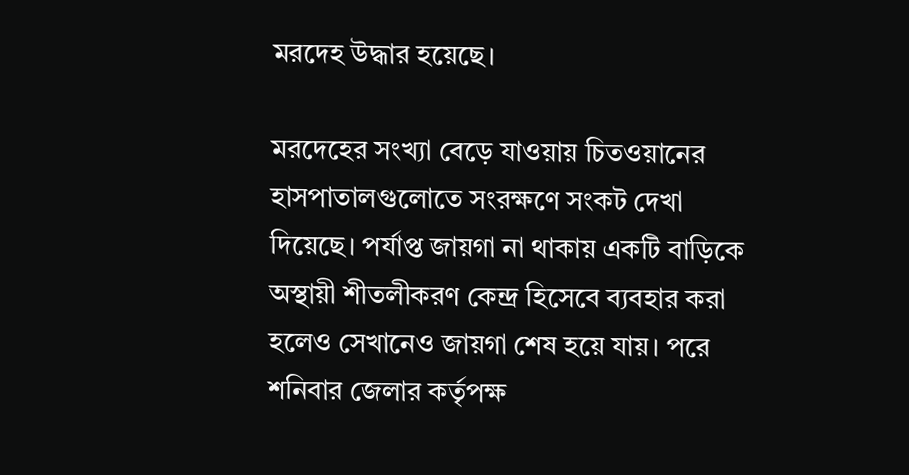মরদেহ উদ্ধার হয়েছে।

মরদেহের সংখ্যা বেড়ে যাওয়ায় চিতওয়ানের হাসপাতালগুলোতে সংরক্ষণে সংকট দেখা দিয়েছে। পর্যাপ্ত জায়গা না থাকায় একটি বাড়িকে অস্থায়ী শীতলীকরণ কেন্দ্র হিসেবে ব্যবহার করা হলেও সেখানেও জায়গা শেষ হয়ে যায়। পরে শনিবার জেলার কর্তৃপক্ষ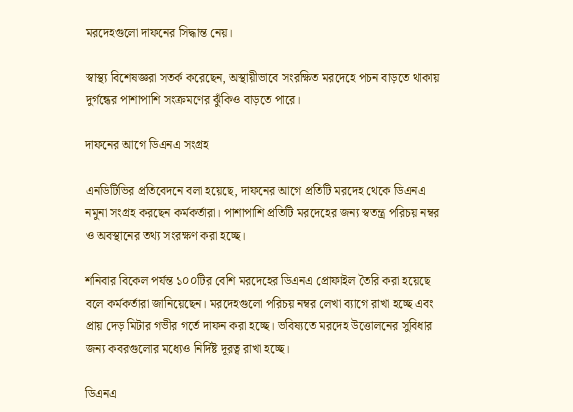মরদেহগুলো দাফনের সিদ্ধান্ত নেয়।

স্বাস্থ্য বিশেষজ্ঞরা সতর্ক করেছেন, অস্থায়ীভাবে সংরক্ষিত মরদেহে পচন বাড়তে থাকায় দুর্গন্ধের পাশাপাশি সংক্রমণের ঝুঁকিও বাড়তে পারে।

দাফনের আগে ডিএনএ সংগ্রহ

এনডিটিভির প্রতিবেদনে বলা হয়েছে, দাফনের আগে প্রতিটি মরদেহ থেকে ডিএনএ নমুনা সংগ্রহ করছেন কর্মকর্তারা। পাশাপাশি প্রতিটি মরদেহের জন্য স্বতন্ত্র পরিচয় নম্বর ও অবস্থানের তথ্য সংরক্ষণ করা হচ্ছে।

শনিবার বিকেল পর্যন্ত ১০০টির বেশি মরদেহের ডিএনএ প্রোফাইল তৈরি করা হয়েছে বলে কর্মকর্তারা জানিয়েছেন। মরদেহগুলো পরিচয় নম্বর লেখা ব্যাগে রাখা হচ্ছে এবং প্রায় দেড় মিটার গভীর গর্তে দাফন করা হচ্ছে। ভবিষ্যতে মরদেহ উত্তোলনের সুবিধার জন্য কবরগুলোর মধ্যেও নির্দিষ্ট দূরত্ব রাখা হচ্ছে।

ডিএনএ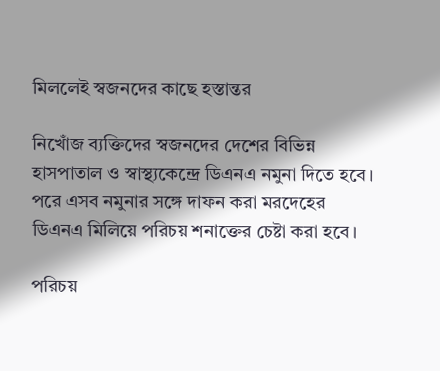মিললেই স্বজনদের কাছে হস্তান্তর

নিখোঁজ ব্যক্তিদের স্বজনদের দেশের বিভিন্ন হাসপাতাল ও স্বাস্থ্যকেন্দ্রে ডিএনএ নমুনা দিতে হবে। পরে এসব নমুনার সঙ্গে দাফন করা মরদেহের ডিএনএ মিলিয়ে পরিচয় শনাক্তের চেষ্টা করা হবে।

পরিচয়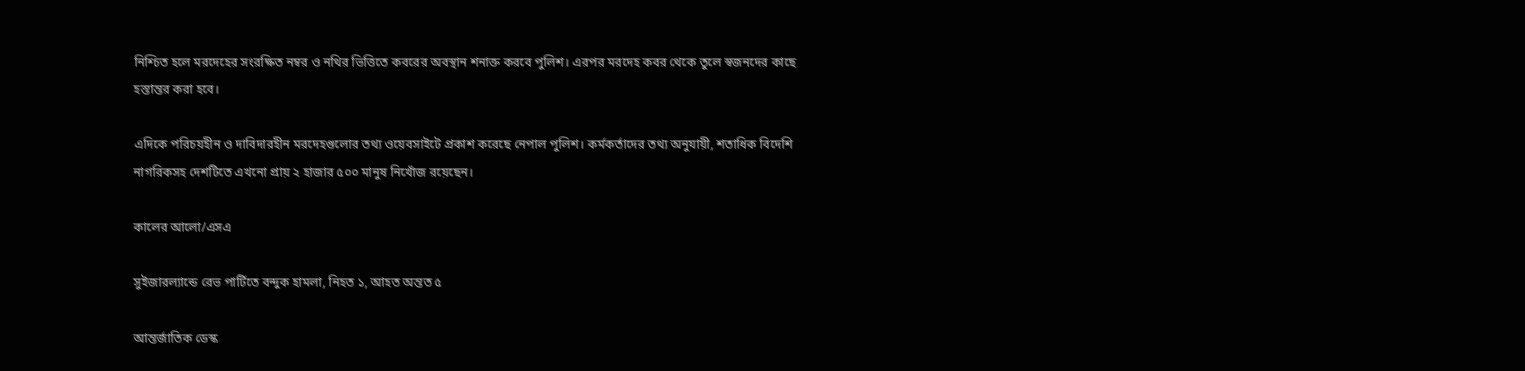নিশ্চিত হলে মরদেহের সংরক্ষিত নম্বর ও নথির ভিত্তিতে কবরের অবস্থান শনাক্ত করবে পুলিশ। এরপর মরদেহ কবর থেকে তুলে স্বজনদের কাছে হস্তান্তর করা হবে।

এদিকে পরিচয়হীন ও দাবিদারহীন মরদেহগুলোর তথ্য ওয়েবসাইটে প্রকাশ করেছে নেপাল পুলিশ। কর্মকর্তাদের তথ্য অনুযায়ী, শতাধিক বিদেশি নাগরিকসহ দেশটিতে এখনো প্রায় ২ হাজার ৫০০ মানুষ নিখোঁজ রয়েছেন।

কালের আলো/এসএ

সুইজারল্যান্ডে রেভ পার্টিতে বন্দুক হামলা, নিহত ১, আহত অন্তত ৫

আন্তর্জাতিক ডেস্ক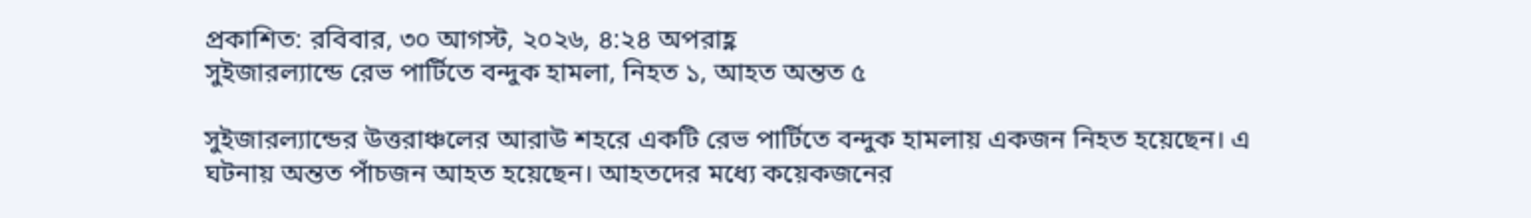প্রকাশিত: রবিবার, ৩০ আগস্ট, ২০২৬, ৪:২৪ অপরাহ্ণ
সুইজারল্যান্ডে রেভ পার্টিতে বন্দুক হামলা, নিহত ১, আহত অন্তত ৫

সুইজারল্যান্ডের উত্তরাঞ্চলের আরাউ শহরে একটি রেভ পার্টিতে বন্দুক হামলায় একজন নিহত হয়েছেন। এ ঘটনায় অন্তত পাঁচজন আহত হয়েছেন। আহতদের মধ্যে কয়েকজনের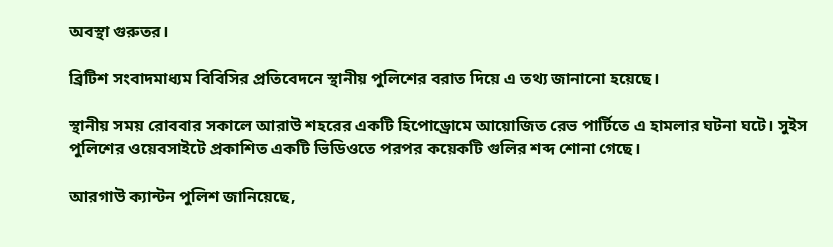অবস্থা গুরুতর।

ব্রিটিশ সংবাদমাধ্যম বিবিসির প্রতিবেদনে স্থানীয় পুলিশের বরাত দিয়ে এ তথ্য জানানো হয়েছে।

স্থানীয় সময় রোববার সকালে আরাউ শহরের একটি হিপোড্রোমে আয়োজিত রেভ পার্টিতে এ হামলার ঘটনা ঘটে। সুইস পুলিশের ওয়েবসাইটে প্রকাশিত একটি ভিডিওতে পরপর কয়েকটি গুলির শব্দ শোনা গেছে।

আরগাউ ক্যান্টন পুলিশ জানিয়েছে,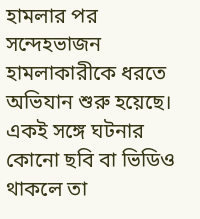হামলার পর সন্দেহভাজন হামলাকারীকে ধরতে অভিযান শুরু হয়েছে। একই সঙ্গে ঘটনার কোনো ছবি বা ভিডিও থাকলে তা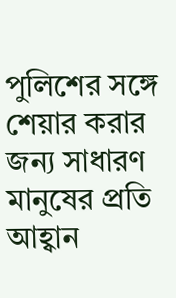পুলিশের সঙ্গে শেয়ার করার জন্য সাধারণ মানুষের প্রতি আহ্বান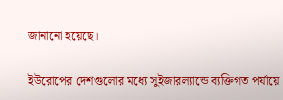জানানো হয়েছে।

ইউরোপের দেশগুলোর মধ্যে সুইজারল্যান্ডে ব্যক্তিগত পর্যায়ে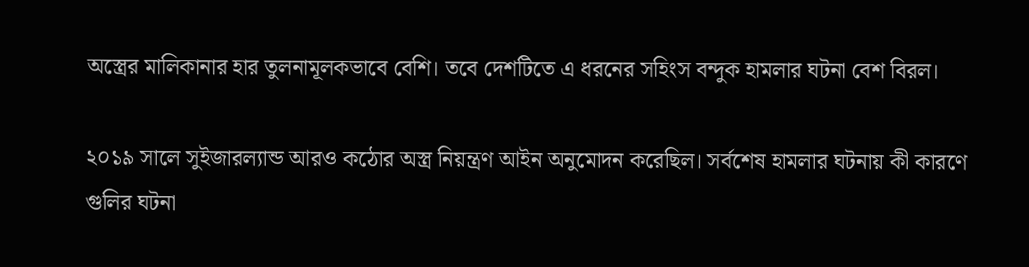অস্ত্রের মালিকানার হার তুলনামূলকভাবে বেশি। তবে দেশটিতে এ ধরনের সহিংস বন্দুক হামলার ঘটনা বেশ বিরল।

২০১৯ সালে সুইজারল্যান্ড আরও কঠোর অস্ত্র নিয়ন্ত্রণ আইন অনুমোদন করেছিল। সর্বশেষ হামলার ঘটনায় কী কারণে গুলির ঘটনা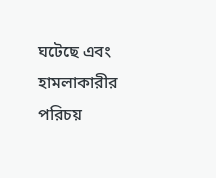ঘটেছে এবং হামলাকারীর পরিচয়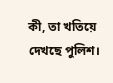কী, তা খতিয়ে দেখছে পুলিশ।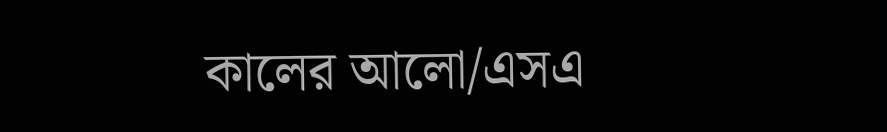কালের আলো/এসএ